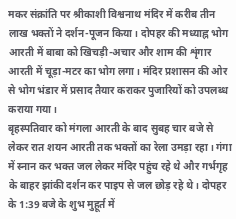मकर संक्रांति पर श्रीकाशी विश्वनाथ मंदिर में करीब तीन लाख भक्तों ने दर्शन-पूजन किया। दोपहर की मध्याह्न भोग आरती में बाबा को खिचड़ी-अचार और शाम की शृंगार आरती में चूड़ा-मटर का भोग लगा। मंदिर प्रशासन की ओर से भोग भंडार में प्रसाद तैयार कराकर पुजारियों को उपलब्ध कराया गया।
बृहस्पतिवार को मंगला आरती के बाद सुबह चार बजे से लेकर रात शयन आरती तक भक्तों का रेला उमड़ा रहा। गंगा में स्नान कर भक्त जल लेकर मंदिर पहुंच रहे थे और गर्भगृह के बाहर झांकी दर्शन कर पाइप से जल छोड़ रहे थे। दोपहर के 1:39 बजे के शुभ मुहूर्त में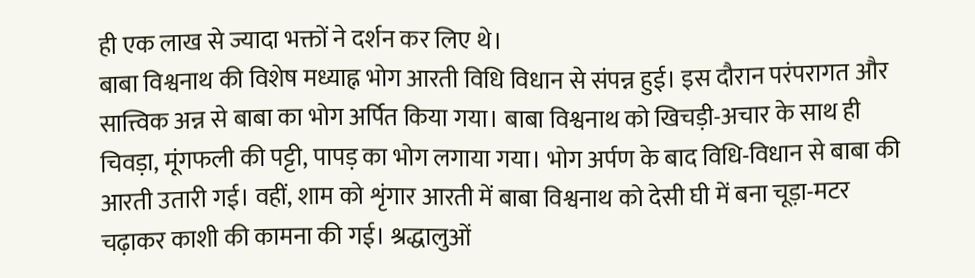ही एक लाख से ज्यादा भक्तों ने दर्शन कर लिए थे।
बाबा विश्वनाथ की विशेष मध्याह्न भोग आरती विधि विधान से संपन्न हुई। इस दौरान परंपरागत और सात्त्विक अन्न से बाबा का भोग अर्पित किया गया। बाबा विश्वनाथ को खिचड़ी-अचार के साथ ही चिवड़ा, मूंगफली की पट्टी, पापड़ का भोग लगाया गया। भोग अर्पण के बाद विधि-विधान से बाबा की आरती उतारी गई। वहीं, शाम को शृंगार आरती में बाबा विश्वनाथ को देसी घी में बना चूड़ा-मटर चढ़ाकर काशी की कामना की गई। श्रद्धालुओं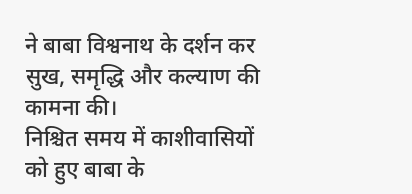ने बाबा विश्वनाथ के दर्शन कर सुख, समृद्धि और कल्याण की कामना की।
निश्चित समय में काशीवासियों को हुए बाबा के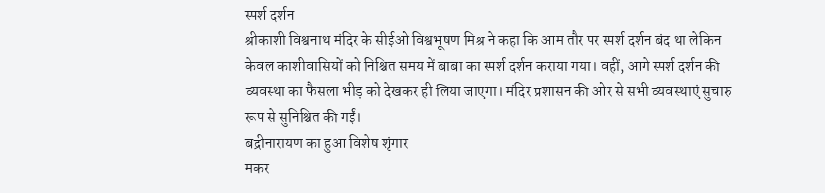स्पर्श दर्शन
श्रीकाशी विश्वनाथ मंदिर के सीईओ विश्वभूषण मिश्र ने कहा कि आम तौर पर स्पर्श दर्शन बंद था लेकिन केवल काशीवासियों को निश्चित समय में बाबा का स्पर्श दर्शन कराया गया। वहीं, आगे स्पर्श दर्शन की व्यवस्था का फैसला भीड़ को देखकर ही लिया जाएगा। मंदिर प्रशासन की ओर से सभी व्यवस्थाएं सुचारु रूप से सुनिश्चित की गईं।
बद्रीनारायण का हुआ विशेष शृंगार
मकर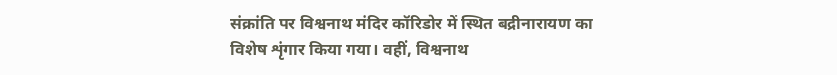संक्रांति पर विश्वनाथ मंदिर कॉरिडोर में स्थित बद्रीनारायण का विशेष शृंगार किया गया। वहीं, विश्वनाथ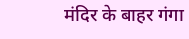मंदिर के बाहर गंगा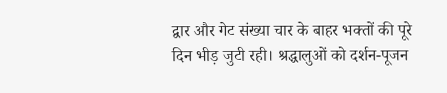द्वार और गेट संख्या चार के बाहर भक्तों की पूरे दिन भीड़ जुटी रही। श्रद्धालुओं को दर्शन-पूजन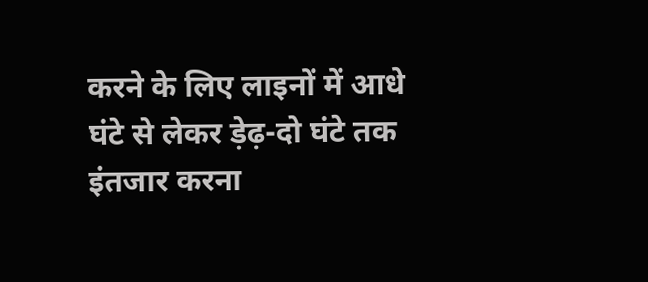करने के लिए लाइनों में आधे घंटे से लेकर ड़ेढ़-दो घंटे तक इंतजार करना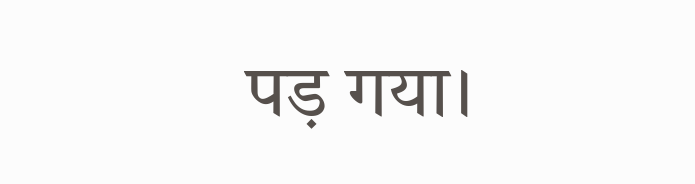पड़ गया।